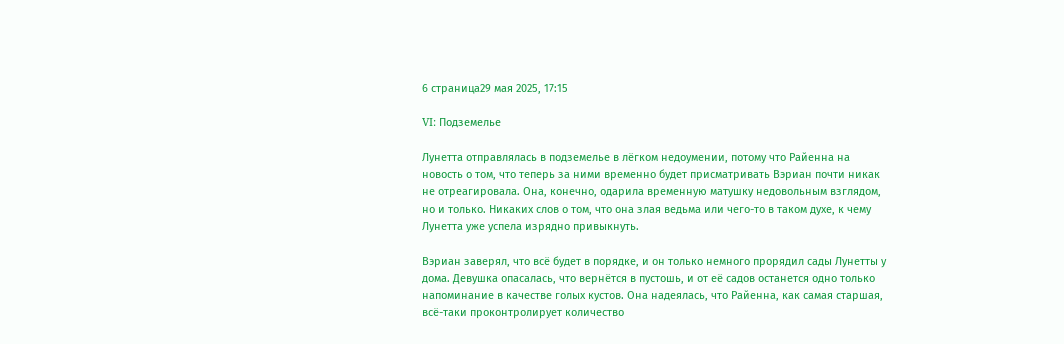6 страница29 мая 2025, 17:15

VI: Подземелье

Лунетта отправлялась в подземелье в лёгком недоумении, потому что Райенна на новость о том, что теперь за ними временно будет присматривать Вэриан почти никак не отреагировала. Она, конечно, одарила временную матушку недовольным взглядом, но и только. Никаких слов о том, что она злая ведьма или чего-то в таком духе, к чему Лунетта уже успела изрядно привыкнуть.

Вэриан заверял, что всё будет в порядке, и он только немного прорядил сады Лунетты у дома. Девушка опасалась, что вернётся в пустошь, и от её садов останется одно только напоминание в качестве голых кустов. Она надеялась, что Райенна, как самая старшая, всё-таки проконтролирует количество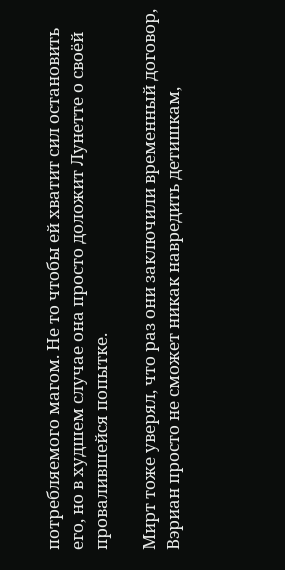потребляемого магом. Не то чтобы ей хватит сил остановить его, но в худшем случае она просто доложит Лунетте о своёй провалившейся попытке.

Мирт тоже уверял, что раз они заключили временный договор, Вэриан просто не сможет никак навредить детишкам,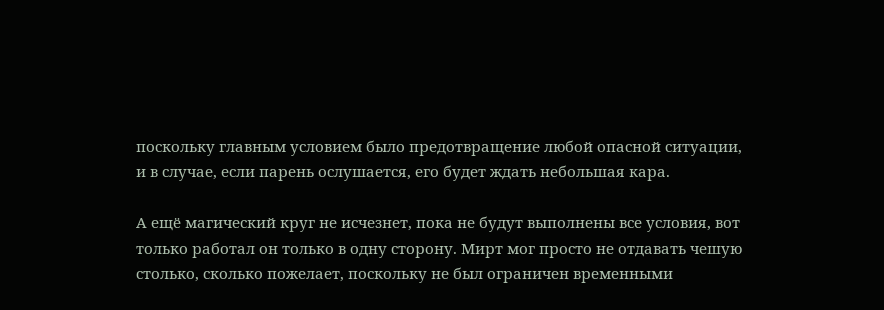поскольку главным условием было предотвращение любой опасной ситуации, и в случае, если парень ослушается, его будет ждать небольшая кара.

А ещё магический круг не исчезнет, пока не будут выполнены все условия, вот только работал он только в одну сторону. Мирт мог просто не отдавать чешую столько, сколько пожелает, поскольку не был ограничен временными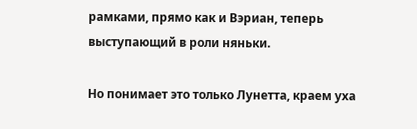рамками, прямо как и Вэриан, теперь выступающий в роли няньки.

Но понимает это только Лунетта, краем уха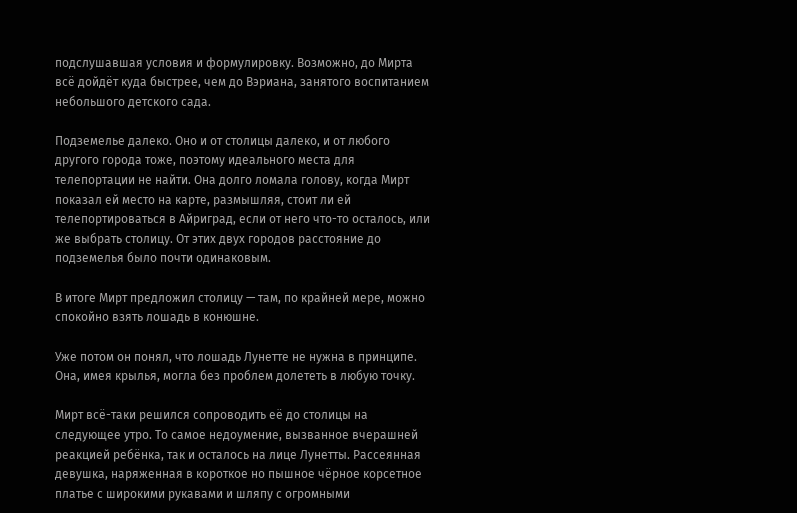подслушавшая условия и формулировку. Возможно, до Мирта всё дойдёт куда быстрее, чем до Вэриана, занятого воспитанием небольшого детского сада.

Подземелье далеко. Оно и от столицы далеко, и от любого другого города тоже, поэтому идеального места для телепортации не найти. Она долго ломала голову, когда Мирт показал ей место на карте, размышляя, стоит ли ей телепортироваться в Айриград, если от него что-то осталось, или же выбрать столицу. От этих двух городов расстояние до подземелья было почти одинаковым.

В итоге Мирт предложил столицу — там, по крайней мере, можно спокойно взять лошадь в конюшне.

Уже потом он понял, что лошадь Лунетте не нужна в принципе. Она, имея крылья, могла без проблем долететь в любую точку.

Мирт всё-таки решился сопроводить её до столицы на следующее утро. То самое недоумение, вызванное вчерашней реакцией ребёнка, так и осталось на лице Лунетты. Рассеянная девушка, наряженная в короткое но пышное чёрное корсетное платье с широкими рукавами и шляпу с огромными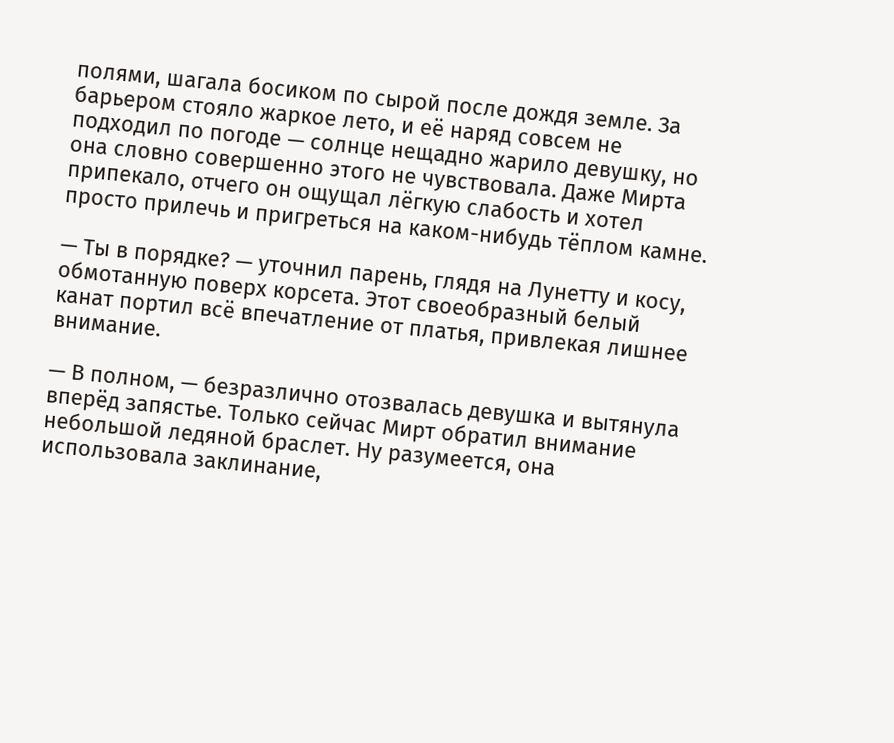полями, шагала босиком по сырой после дождя земле. За барьером стояло жаркое лето, и её наряд совсем не подходил по погоде — солнце нещадно жарило девушку, но она словно совершенно этого не чувствовала. Даже Мирта припекало, отчего он ощущал лёгкую слабость и хотел просто прилечь и пригреться на каком-нибудь тёплом камне.

— Ты в порядке? — уточнил парень, глядя на Лунетту и косу, обмотанную поверх корсета. Этот своеобразный белый канат портил всё впечатление от платья, привлекая лишнее внимание.

— В полном, — безразлично отозвалась девушка и вытянула вперёд запястье. Только сейчас Мирт обратил внимание небольшой ледяной браслет. Ну разумеется, она использовала заклинание,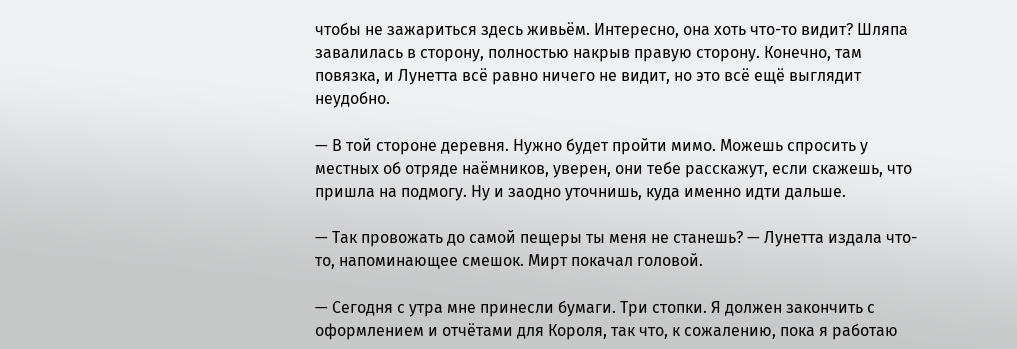чтобы не зажариться здесь живьём. Интересно, она хоть что-то видит? Шляпа завалилась в сторону, полностью накрыв правую сторону. Конечно, там повязка, и Лунетта всё равно ничего не видит, но это всё ещё выглядит неудобно.

— В той стороне деревня. Нужно будет пройти мимо. Можешь спросить у местных об отряде наёмников, уверен, они тебе расскажут, если скажешь, что пришла на подмогу. Ну и заодно уточнишь, куда именно идти дальше.

— Так провожать до самой пещеры ты меня не станешь? — Лунетта издала что-то, напоминающее смешок. Мирт покачал головой.

— Сегодня с утра мне принесли бумаги. Три стопки. Я должен закончить с оформлением и отчётами для Короля, так что, к сожалению, пока я работаю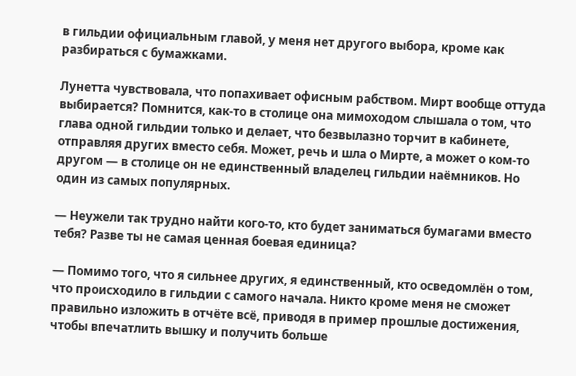в гильдии официальным главой, у меня нет другого выбора, кроме как разбираться с бумажками.

Лунетта чувствовала, что попахивает офисным рабством. Мирт вообще оттуда выбирается? Помнится, как-то в столице она мимоходом слышала о том, что глава одной гильдии только и делает, что безвылазно торчит в кабинете, отправляя других вместо себя. Может, речь и шла о Мирте, а может о ком-то другом — в столице он не единственный владелец гильдии наёмников. Но один из самых популярных.

— Неужели так трудно найти кого-то, кто будет заниматься бумагами вместо тебя? Разве ты не самая ценная боевая единица?

— Помимо того, что я сильнее других, я единственный, кто осведомлён о том, что происходило в гильдии с самого начала. Никто кроме меня не сможет правильно изложить в отчёте всё, приводя в пример прошлые достижения, чтобы впечатлить вышку и получить больше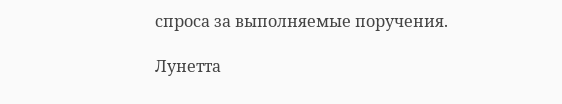спроса за выполняемые поручения.

Лунетта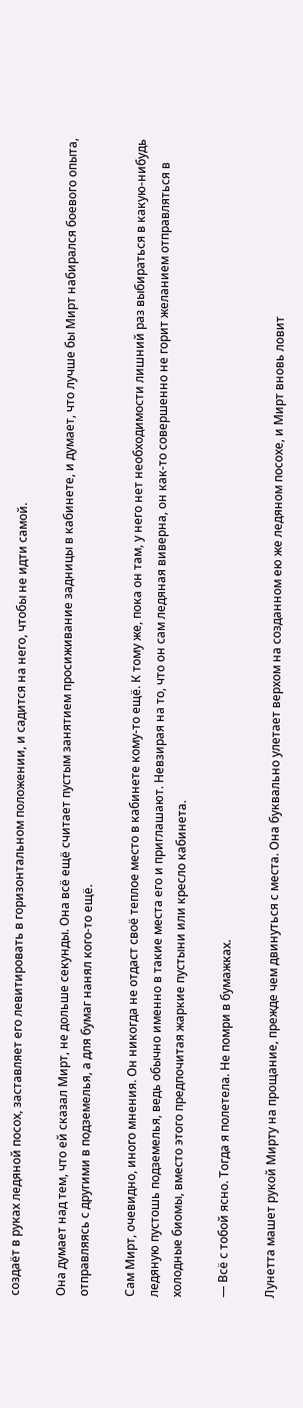создаёт в руках ледяной посох, заставляет его левитировать в горизонтальном положении, и садится на него, чтобы не идти самой.

Она думает над тем, что ей сказал Мирт, не дольше секунды. Она всё ещё считает пустым занятием просиживание задницы в кабинете, и думает, что лучше бы Мирт набирался боевого опыта, отправляясь с другими в подземелья, а для бумаг нанял кого-то ещё.

Сам Мирт, очевидно, иного мнения. Он никогда не отдаст своё теплое место в кабинете кому-то ещё. К тому же, пока он там, у него нет необходимости лишний раз выбираться в какую-нибудь ледяную пустошь подземелья, ведь обычно именно в такие места его и приглашают. Невзирая на то, что он сам ледяная виверна, он как-то совершенно не горит желанием отправляться в холодные биомы, вместо этого предпочитая жаркие пустыни или кресло кабинета.

— Всё с тобой ясно. Тогда я полетела. Не помри в бумажках.

Лунетта машет рукой Мирту на прощание, прежде чем двинуться с места. Она буквально улетает верхом на созданном ею же ледяном посохе, и Мирт вновь ловит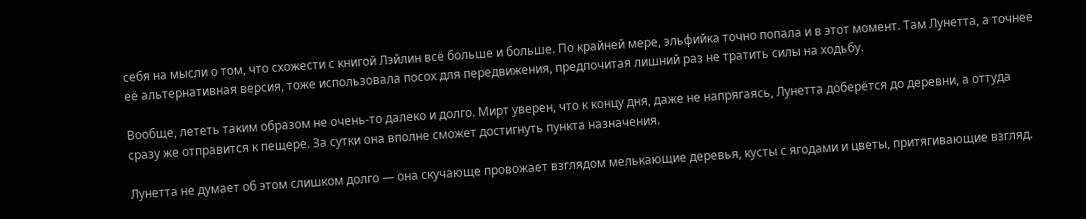себя на мысли о том, что схожести с книгой Лэйлин всё больше и больше. По крайней мере, эльфийка точно попала и в этот момент. Там Лунетта, а точнее её альтернативная версия, тоже использовала посох для передвижения, предпочитая лишний раз не тратить силы на ходьбу.

Вообще, лететь таким образом не очень-то далеко и долго. Мирт уверен, что к концу дня, даже не напрягаясь, Лунетта доберётся до деревни, а оттуда сразу же отправится к пещере. За сутки она вполне сможет достигнуть пункта назначения.

Лунетта не думает об этом слишком долго — она скучающе провожает взглядом мелькающие деревья, кусты с ягодами и цветы, притягивающие взгляд.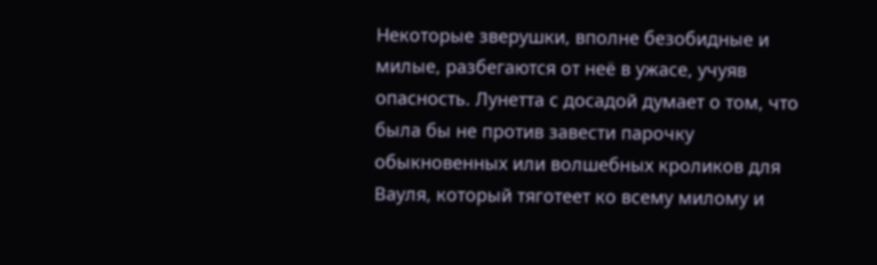Некоторые зверушки, вполне безобидные и милые, разбегаются от неё в ужасе, учуяв опасность. Лунетта с досадой думает о том, что была бы не против завести парочку обыкновенных или волшебных кроликов для Вауля, который тяготеет ко всему милому и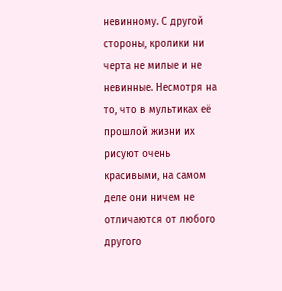невинному. С другой стороны, кролики ни черта не милые и не невинные. Несмотря на то, что в мультиках её прошлой жизни их рисуют очень красивыми, на самом деле они ничем не отличаются от любого другого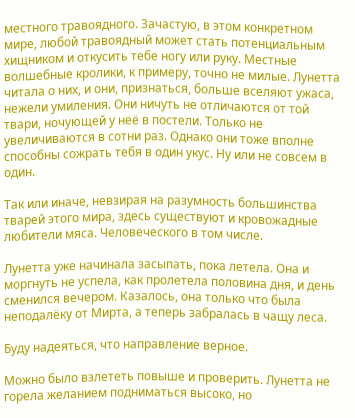местного травоядного. Зачастую, в этом конкретном мире, любой травоядный может стать потенциальным хищником и откусить тебе ногу или руку. Местные волшебные кролики, к примеру, точно не милые. Лунетта читала о них, и они, признаться, больше вселяют ужаса, нежели умиления. Они ничуть не отличаются от той твари, ночующей у неё в постели. Только не увеличиваются в сотни раз. Однако они тоже вполне способны сожрать тебя в один укус. Ну или не совсем в один.

Так или иначе, невзирая на разумность большинства тварей этого мира, здесь существуют и кровожадные любители мяса. Человеческого в том числе.

Лунетта уже начинала засыпать, пока летела. Она и моргнуть не успела, как пролетела половина дня, и день сменился вечером. Казалось, она только что была неподалёку от Мирта, а теперь забралась в чащу леса.

Буду надеяться, что направление верное.

Можно было взлететь повыше и проверить. Лунетта не горела желанием подниматься высоко, но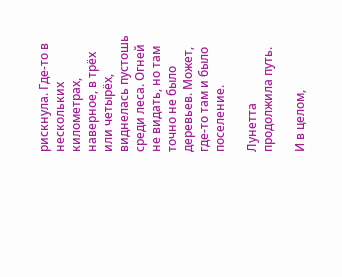рискнула. Где-то в нескольких километрах, наверное, в трёх или четырёх, виднелась пустошь среди леса. Огней не видать, но там точно не было деревьев. Может, где-то там и было поселение.

Лунетта продолжила путь.

И в целом,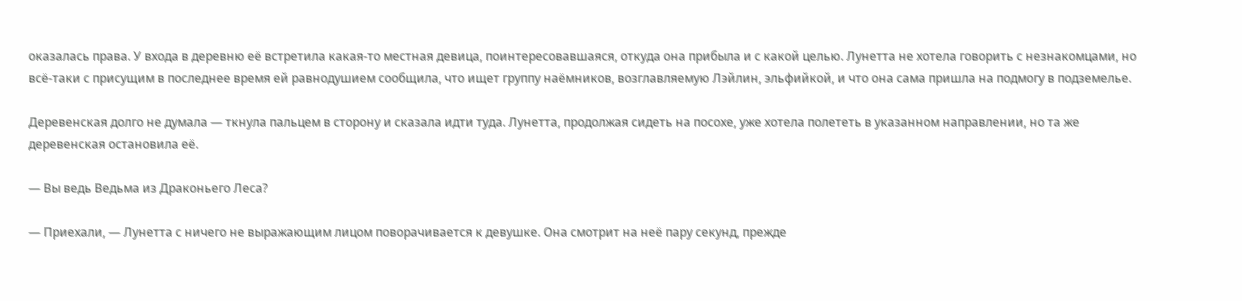оказалась права. У входа в деревню её встретила какая-то местная девица, поинтересовавшаяся, откуда она прибыла и с какой целью. Лунетта не хотела говорить с незнакомцами, но всё-таки с присущим в последнее время ей равнодушием сообщила, что ищет группу наёмников, возглавляемую Лэйлин, эльфийкой, и что она сама пришла на подмогу в подземелье.

Деревенская долго не думала — ткнула пальцем в сторону и сказала идти туда. Лунетта, продолжая сидеть на посохе, уже хотела полететь в указанном направлении, но та же деревенская остановила её.

— Вы ведь Ведьма из Драконьего Леса?

— Приехали, — Лунетта с ничего не выражающим лицом поворачивается к девушке. Она смотрит на неё пару секунд, прежде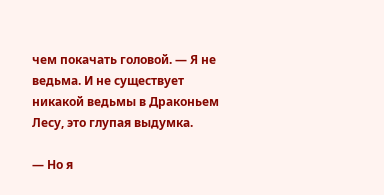чем покачать головой. — Я не ведьма. И не существует никакой ведьмы в Драконьем Лесу, это глупая выдумка.

— Но я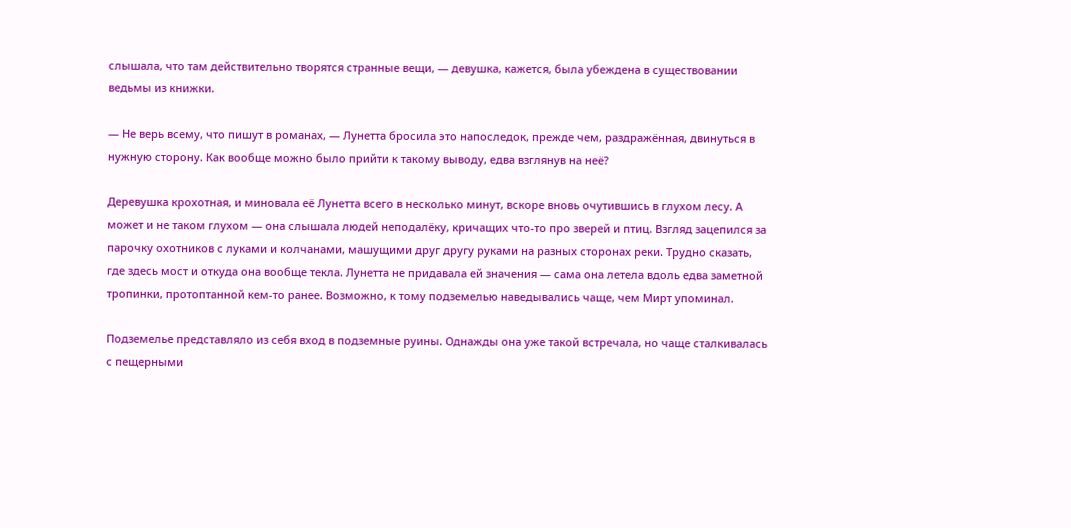слышала, что там действительно творятся странные вещи, — девушка, кажется, была убеждена в существовании ведьмы из книжки.

— Не верь всему, что пишут в романах, — Лунетта бросила это напоследок, прежде чем, раздражённая, двинуться в нужную сторону. Как вообще можно было прийти к такому выводу, едва взглянув на неё?

Деревушка крохотная, и миновала её Лунетта всего в несколько минут, вскоре вновь очутившись в глухом лесу. А может и не таком глухом — она слышала людей неподалёку, кричащих что-то про зверей и птиц. Взгляд зацепился за парочку охотников с луками и колчанами, машущими друг другу руками на разных сторонах реки. Трудно сказать, где здесь мост и откуда она вообще текла. Лунетта не придавала ей значения — сама она летела вдоль едва заметной тропинки, протоптанной кем-то ранее. Возможно, к тому подземелью наведывались чаще, чем Мирт упоминал.

Подземелье представляло из себя вход в подземные руины. Однажды она уже такой встречала, но чаще сталкивалась с пещерными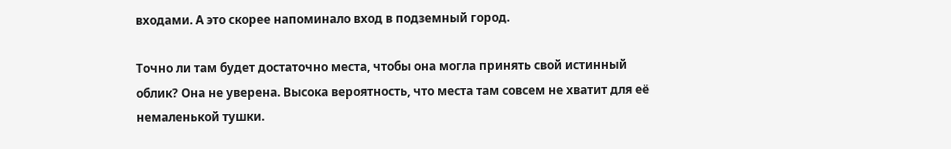входами. А это скорее напоминало вход в подземный город.

Точно ли там будет достаточно места, чтобы она могла принять свой истинный облик? Она не уверена. Высока вероятность, что места там совсем не хватит для её немаленькой тушки.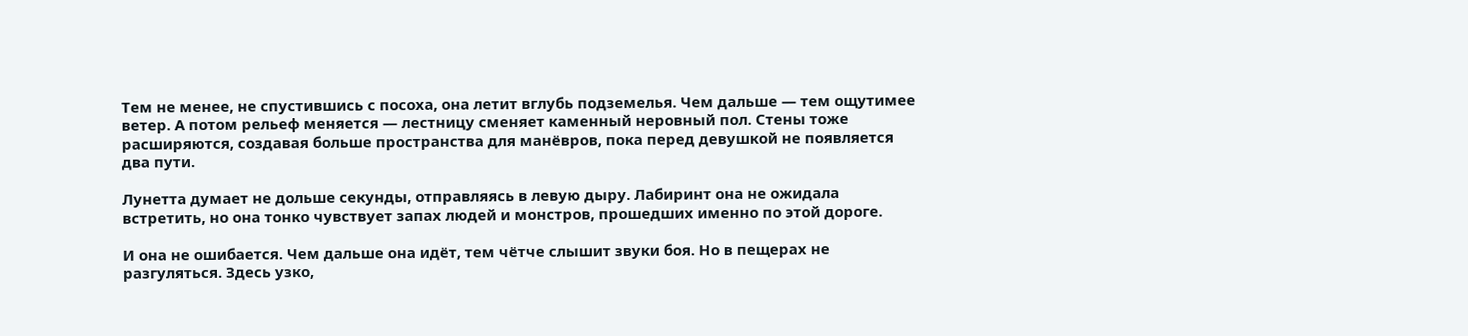Тем не менее, не спустившись с посоха, она летит вглубь подземелья. Чем дальше — тем ощутимее ветер. А потом рельеф меняется — лестницу сменяет каменный неровный пол. Стены тоже расширяются, создавая больше пространства для манёвров, пока перед девушкой не появляется два пути.

Лунетта думает не дольше секунды, отправляясь в левую дыру. Лабиринт она не ожидала встретить, но она тонко чувствует запах людей и монстров, прошедших именно по этой дороге.

И она не ошибается. Чем дальше она идёт, тем чётче слышит звуки боя. Но в пещерах не разгуляться. Здесь узко,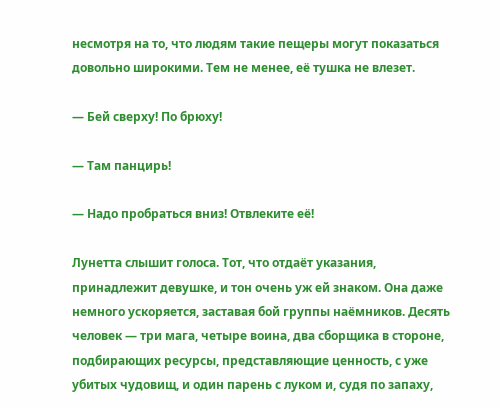несмотря на то, что людям такие пещеры могут показаться довольно широкими. Тем не менее, её тушка не влезет.

— Бей сверху! По брюху!

— Там панцирь!

— Надо пробраться вниз! Отвлеките её!

Лунетта слышит голоса. Тот, что отдаёт указания, принадлежит девушке, и тон очень уж ей знаком. Она даже немного ускоряется, заставая бой группы наёмников. Десять человек — три мага, четыре воина, два сборщика в стороне, подбирающих ресурсы, представляющие ценность, с уже убитых чудовищ, и один парень с луком и, судя по запаху,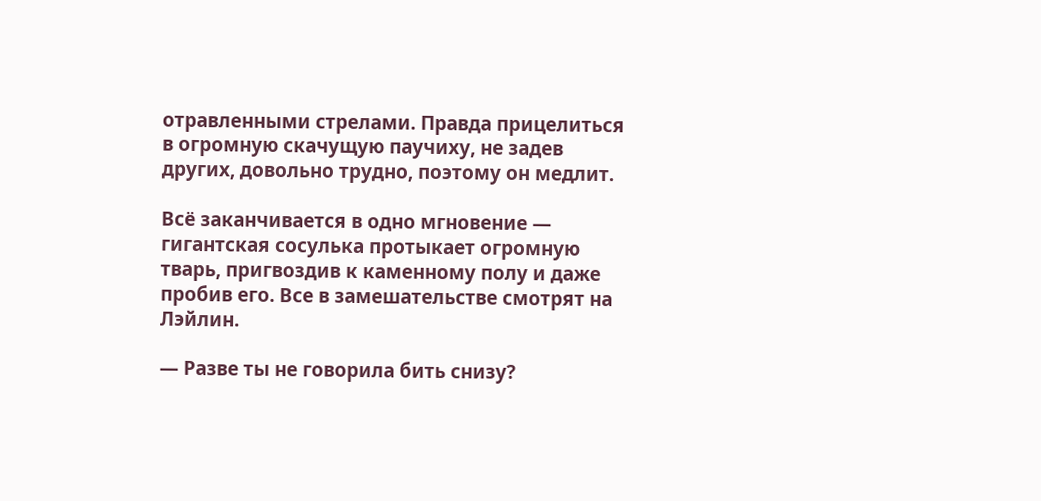отравленными стрелами. Правда прицелиться в огромную скачущую паучиху, не задев других, довольно трудно, поэтому он медлит.

Всё заканчивается в одно мгновение — гигантская сосулька протыкает огромную тварь, пригвоздив к каменному полу и даже пробив его. Все в замешательстве смотрят на Лэйлин.

— Разве ты не говорила бить снизу?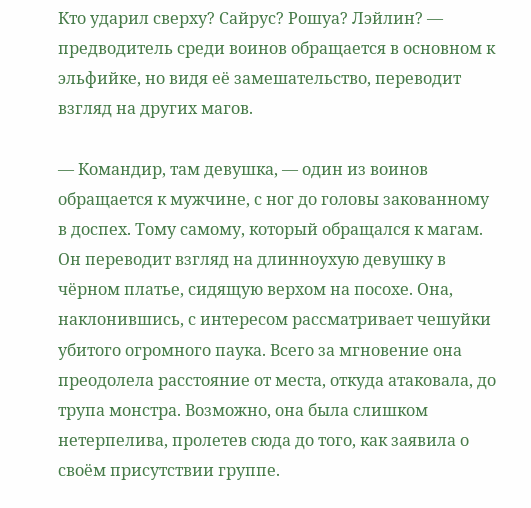Кто ударил сверху? Сайрус? Рошуа? Лэйлин? — предводитель среди воинов обращается в основном к эльфийке, но видя её замешательство, переводит взгляд на других магов.

— Командир, там девушка, — один из воинов обращается к мужчине, с ног до головы закованному в доспех. Тому самому, который обращался к магам. Он переводит взгляд на длинноухую девушку в чёрном платье, сидящую верхом на посохе. Она, наклонившись, с интересом рассматривает чешуйки убитого огромного паука. Всего за мгновение она преодолела расстояние от места, откуда атаковала, до трупа монстра. Возможно, она была слишком нетерпелива, пролетев сюда до того, как заявила о своём присутствии группе.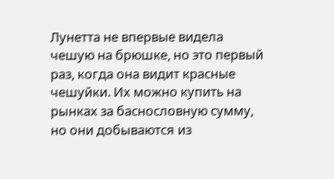Лунетта не впервые видела чешую на брюшке, но это первый раз, когда она видит красные чешуйки. Их можно купить на рынках за баснословную сумму, но они добываются из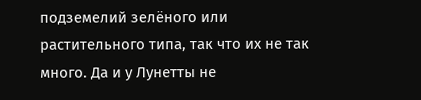подземелий зелёного или растительного типа, так что их не так много. Да и у Лунетты не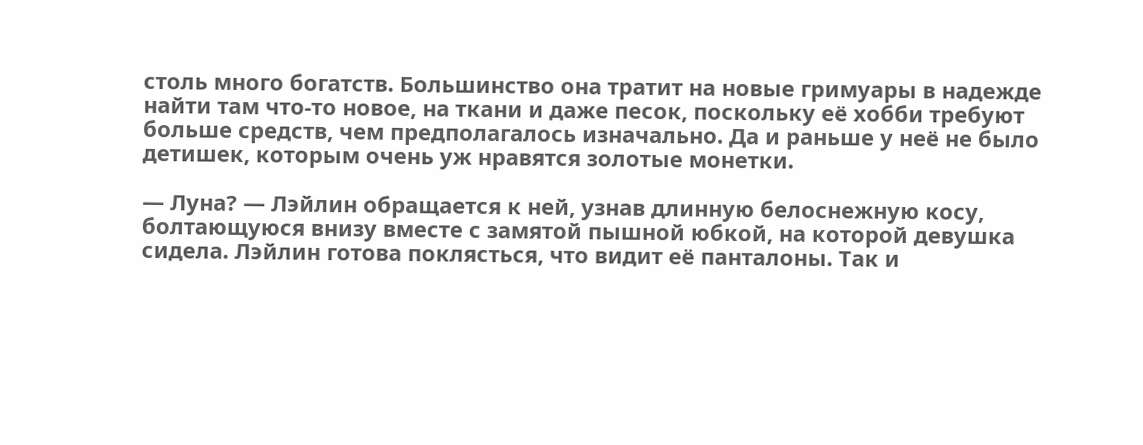столь много богатств. Большинство она тратит на новые гримуары в надежде найти там что-то новое, на ткани и даже песок, поскольку её хобби требуют больше средств, чем предполагалось изначально. Да и раньше у неё не было детишек, которым очень уж нравятся золотые монетки.

— Луна? — Лэйлин обращается к ней, узнав длинную белоснежную косу, болтающуюся внизу вместе с замятой пышной юбкой, на которой девушка сидела. Лэйлин готова поклясться, что видит её панталоны. Так и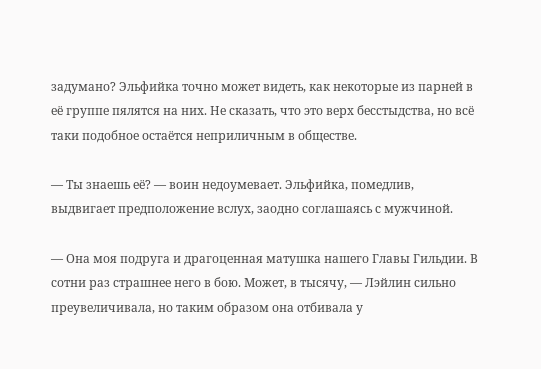задумано? Эльфийка точно может видеть, как некоторые из парней в её группе пялятся на них. Не сказать, что это верх бесстыдства, но всё таки подобное остаётся неприличным в обществе.

— Ты знаешь её? — воин недоумевает. Эльфийка, помедлив, выдвигает предположение вслух, заодно соглашаясь с мужчиной.

— Она моя подруга и драгоценная матушка нашего Главы Гильдии. В сотни раз страшнее него в бою. Может, в тысячу, — Лэйлин сильно преувеличивала, но таким образом она отбивала у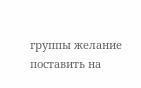группы желание поставить на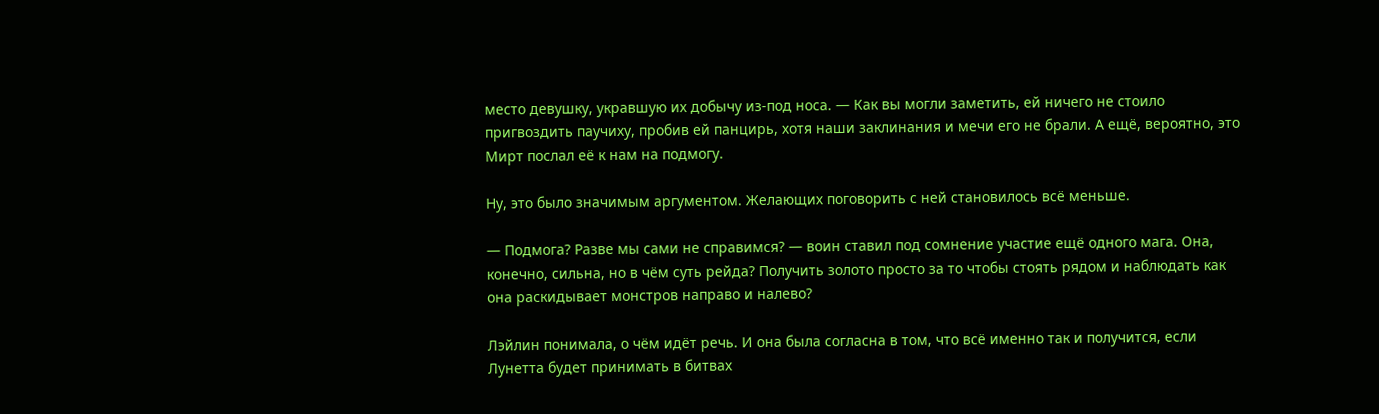место девушку, укравшую их добычу из-под носа. — Как вы могли заметить, ей ничего не стоило пригвоздить паучиху, пробив ей панцирь, хотя наши заклинания и мечи его не брали. А ещё, вероятно, это Мирт послал её к нам на подмогу.

Ну, это было значимым аргументом. Желающих поговорить с ней становилось всё меньше.

— Подмога? Разве мы сами не справимся? — воин ставил под сомнение участие ещё одного мага. Она, конечно, сильна, но в чём суть рейда? Получить золото просто за то чтобы стоять рядом и наблюдать как она раскидывает монстров направо и налево?

Лэйлин понимала, о чём идёт речь. И она была согласна в том, что всё именно так и получится, если Лунетта будет принимать в битвах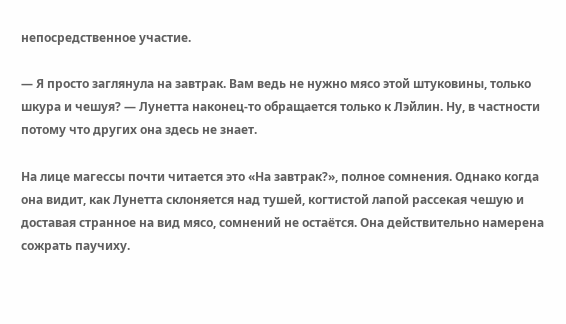непосредственное участие.

— Я просто заглянула на завтрак. Вам ведь не нужно мясо этой штуковины, только шкура и чешуя? — Лунетта наконец-то обращается только к Лэйлин. Ну, в частности потому что других она здесь не знает.

На лице магессы почти читается это «На завтрак?», полное сомнения. Однако когда она видит, как Лунетта склоняется над тушей, когтистой лапой рассекая чешую и доставая странное на вид мясо, сомнений не остаётся. Она действительно намерена сожрать паучиху.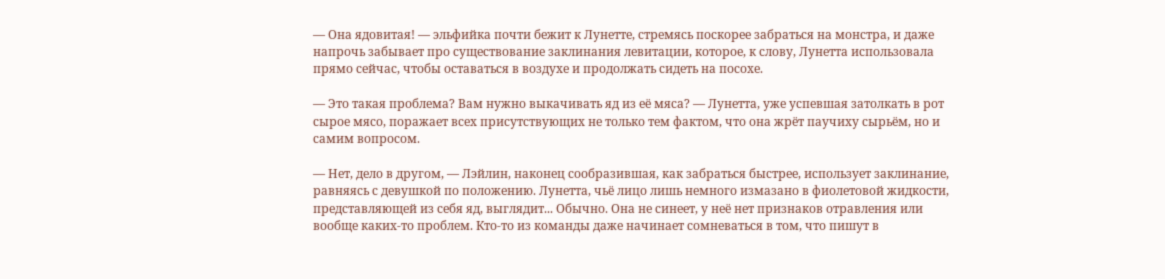— Она ядовитая! — эльфийка почти бежит к Лунетте, стремясь поскорее забраться на монстра, и даже напрочь забывает про существование заклинания левитации, которое, к слову, Лунетта использовала прямо сейчас, чтобы оставаться в воздухе и продолжать сидеть на посохе.

— Это такая проблема? Вам нужно выкачивать яд из её мяса? — Лунетта, уже успевшая затолкать в рот сырое мясо, поражает всех присутствующих не только тем фактом, что она жрёт паучиху сырьём, но и самим вопросом.

— Нет, дело в другом, — Лэйлин, наконец сообразившая, как забраться быстрее, использует заклинание, равняясь с девушкой по положению. Лунетта, чьё лицо лишь немного измазано в фиолетовой жидкости, представляющей из себя яд, выглядит... Обычно. Она не синеет, у неё нет признаков отравления или вообще каких-то проблем. Кто-то из команды даже начинает сомневаться в том, что пишут в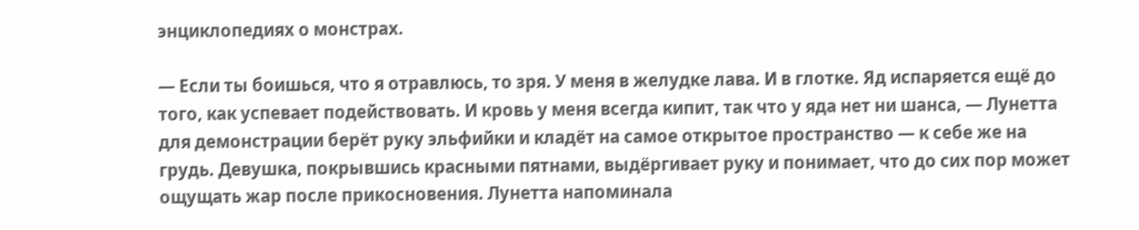энциклопедиях о монстрах.

— Если ты боишься, что я отравлюсь, то зря. У меня в желудке лава. И в глотке. Яд испаряется ещё до того, как успевает подействовать. И кровь у меня всегда кипит, так что у яда нет ни шанса, — Лунетта для демонстрации берёт руку эльфийки и кладёт на самое открытое пространство — к себе же на грудь. Девушка, покрывшись красными пятнами, выдёргивает руку и понимает, что до сих пор может ощущать жар после прикосновения. Лунетта напоминала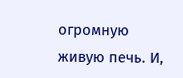огромную живую печь. И,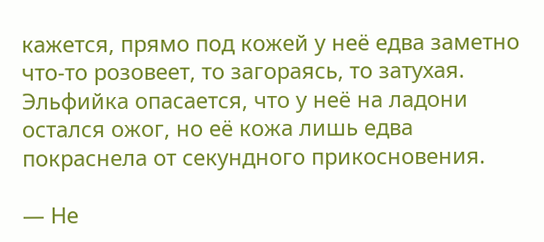кажется, прямо под кожей у неё едва заметно что-то розовеет, то загораясь, то затухая. Эльфийка опасается, что у неё на ладони остался ожог, но её кожа лишь едва покраснела от секундного прикосновения.

— Не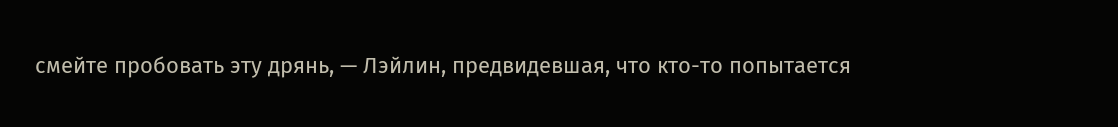смейте пробовать эту дрянь, — Лэйлин, предвидевшая, что кто-то попытается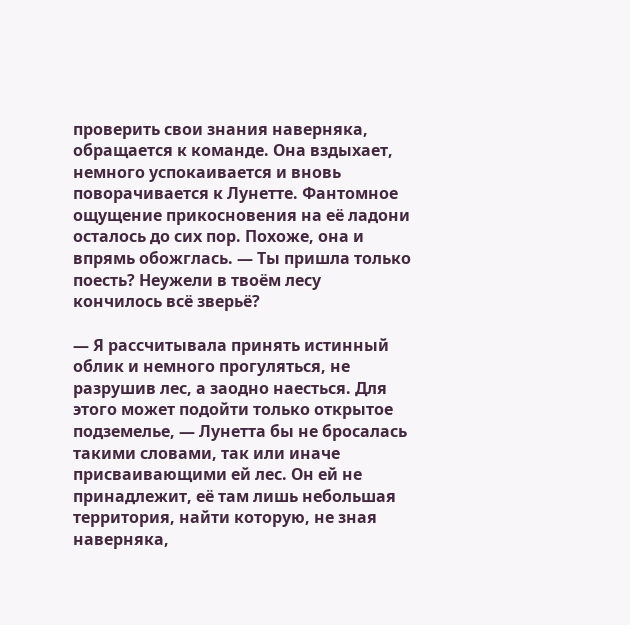проверить свои знания наверняка, обращается к команде. Она вздыхает, немного успокаивается и вновь поворачивается к Лунетте. Фантомное ощущение прикосновения на её ладони осталось до сих пор. Похоже, она и впрямь обожглась. — Ты пришла только поесть? Неужели в твоём лесу кончилось всё зверьё?

— Я рассчитывала принять истинный облик и немного прогуляться, не разрушив лес, а заодно наесться. Для этого может подойти только открытое подземелье, — Лунетта бы не бросалась такими словами, так или иначе присваивающими ей лес. Он ей не принадлежит, её там лишь небольшая территория, найти которую, не зная наверняка,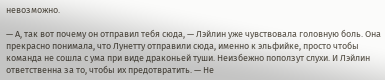невозможно.

— А, так вот почему он отправил тебя сюда, — Лэйлин уже чувствовала головную боль. Она прекрасно понимала, что Лунетту отправили сюда, именно к эльфийке, просто чтобы команда не сошла с ума при виде драконьей туши. Неизбежно поползут слухи. И Лэйлин ответственна за то, чтобы их предотвратить. — Не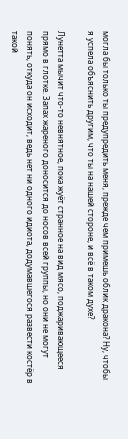могла бы только ты предупредить меня, прежде чем примешь облик дракона? Ну, чтобы я успела объяснить другим, что ты на нашей стороне, и всё в таком духе?

Лунетта мычит что-то невнятное, пока жуёт странное на вид мясо, поджаривающееся прямо в глотке. Запах жареного доносится до носов всей группы, но они не могут понять, откуда он исходит, ведь нет ни одного идиота, додумавшегося развести костёр в такой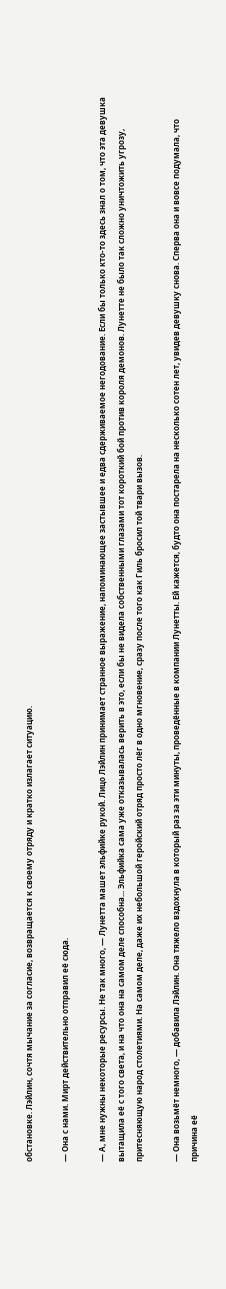обстановке. Лэйлин, сочтя мычание за согласие, возвращается к своему отряду и кратко излагает ситуацию.

— Она с нами. Мирт действительно отправил её сюда.

— А, мне нужны некоторые ресурсы. Не так много, — Лунетта машет эльфийке рукой. Лицо Лэйлин принимает странное выражение, напоминающее застывшее и едва сдерживаемое негодование. Если бы только кто-то здесь знал о том, что эта девушка вытащила её с того света, и на что она на самом деле способна... Эльфийка сама уже отказывалась верить в это, если бы не видела собственными глазами тот короткий бой против короля демонов. Лунетте не было так сложно уничтожить угрозу, притесняющую народ столетиями. На самом деле, даже их небольшой геройский отряд просто лёг в одно мгновение, сразу после того как Гиль бросил той твари вызов.

— Она возьмёт немного, — добавила Лэйлин. Она тяжело вздохнула в который раз за эти минуты, проведённые в компании Лунетты. Ей кажется, будто она постарела на несколько сотен лет, увидев девушку снова. Сперва она и вовсе подумала, что причина её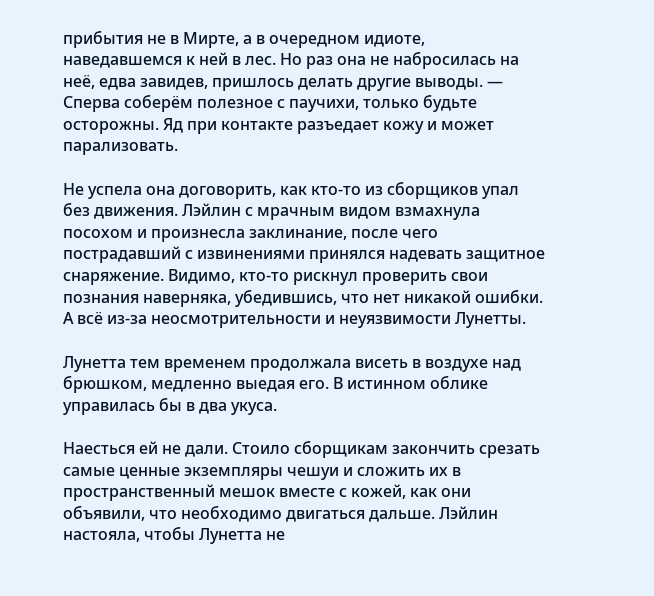прибытия не в Мирте, а в очередном идиоте, наведавшемся к ней в лес. Но раз она не набросилась на неё, едва завидев, пришлось делать другие выводы. — Сперва соберём полезное с паучихи, только будьте осторожны. Яд при контакте разъедает кожу и может парализовать.

Не успела она договорить, как кто-то из сборщиков упал без движения. Лэйлин с мрачным видом взмахнула посохом и произнесла заклинание, после чего пострадавший с извинениями принялся надевать защитное снаряжение. Видимо, кто-то рискнул проверить свои познания наверняка, убедившись, что нет никакой ошибки. А всё из-за неосмотрительности и неуязвимости Лунетты.

Лунетта тем временем продолжала висеть в воздухе над брюшком, медленно выедая его. В истинном облике управилась бы в два укуса.

Наесться ей не дали. Стоило сборщикам закончить срезать самые ценные экземпляры чешуи и сложить их в пространственный мешок вместе с кожей, как они объявили, что необходимо двигаться дальше. Лэйлин настояла, чтобы Лунетта не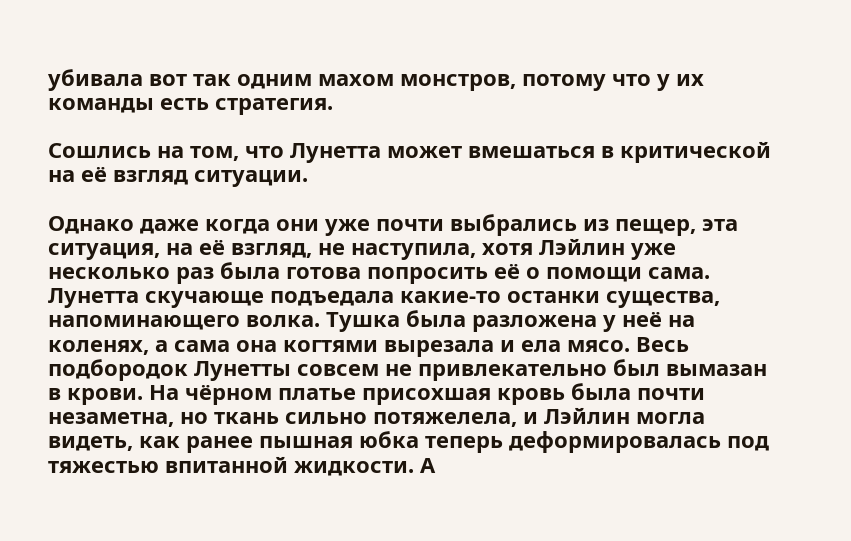убивала вот так одним махом монстров, потому что у их команды есть стратегия.

Сошлись на том, что Лунетта может вмешаться в критической на её взгляд ситуации.

Однако даже когда они уже почти выбрались из пещер, эта ситуация, на её взгляд, не наступила, хотя Лэйлин уже несколько раз была готова попросить её о помощи сама. Лунетта скучающе подъедала какие-то останки существа, напоминающего волка. Тушка была разложена у неё на коленях, а сама она когтями вырезала и ела мясо. Весь подбородок Лунетты совсем не привлекательно был вымазан в крови. На чёрном платье присохшая кровь была почти незаметна, но ткань сильно потяжелела, и Лэйлин могла видеть, как ранее пышная юбка теперь деформировалась под тяжестью впитанной жидкости. А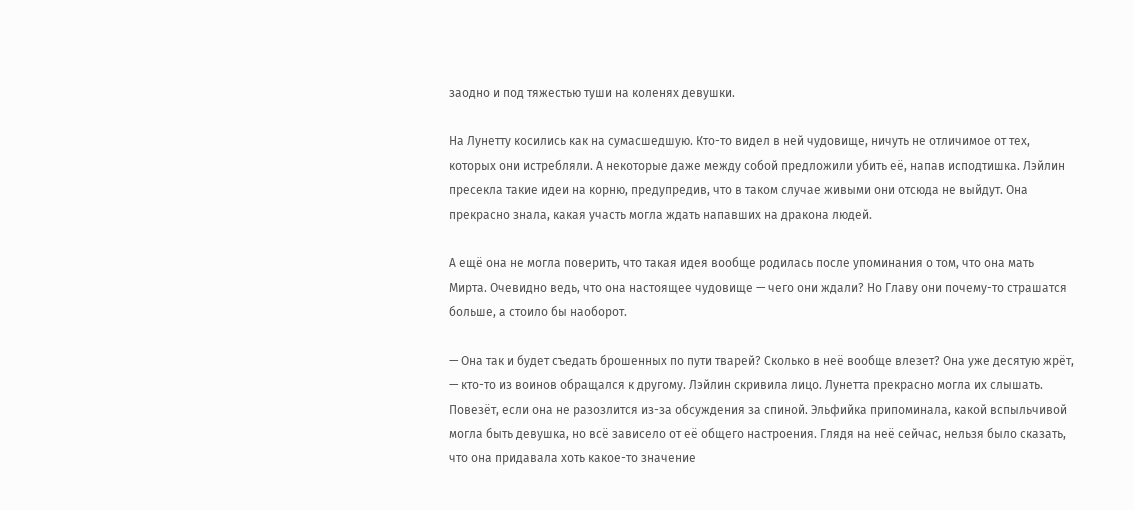заодно и под тяжестью туши на коленях девушки.

На Лунетту косились как на сумасшедшую. Кто-то видел в ней чудовище, ничуть не отличимое от тех, которых они истребляли. А некоторые даже между собой предложили убить её, напав исподтишка. Лэйлин пресекла такие идеи на корню, предупредив, что в таком случае живыми они отсюда не выйдут. Она прекрасно знала, какая участь могла ждать напавших на дракона людей.

А ещё она не могла поверить, что такая идея вообще родилась после упоминания о том, что она мать Мирта. Очевидно ведь, что она настоящее чудовище — чего они ждали? Но Главу они почему-то страшатся больше, а стоило бы наоборот.

— Она так и будет съедать брошенных по пути тварей? Сколько в неё вообще влезет? Она уже десятую жрёт, — кто-то из воинов обращался к другому. Лэйлин скривила лицо. Лунетта прекрасно могла их слышать. Повезёт, если она не разозлится из-за обсуждения за спиной. Эльфийка припоминала, какой вспыльчивой могла быть девушка, но всё зависело от её общего настроения. Глядя на неё сейчас, нельзя было сказать, что она придавала хоть какое-то значение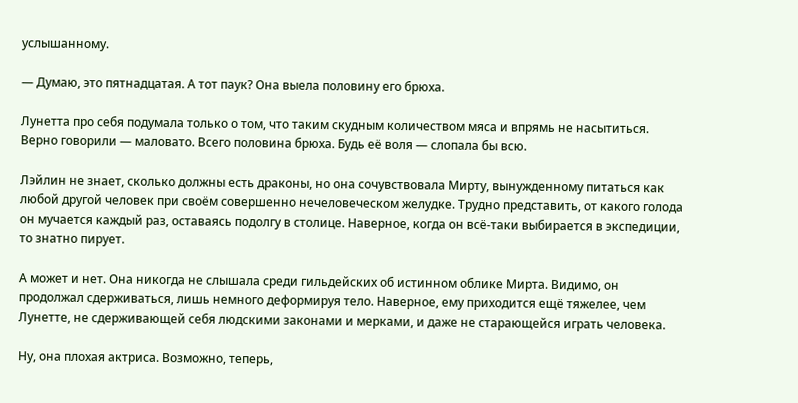услышанному.

— Думаю, это пятнадцатая. А тот паук? Она выела половину его брюха.

Лунетта про себя подумала только о том, что таким скудным количеством мяса и впрямь не насытиться. Верно говорили — маловато. Всего половина брюха. Будь её воля — слопала бы всю.

Лэйлин не знает, сколько должны есть драконы, но она сочувствовала Мирту, вынужденному питаться как любой другой человек при своём совершенно нечеловеческом желудке. Трудно представить, от какого голода он мучается каждый раз, оставаясь подолгу в столице. Наверное, когда он всё-таки выбирается в экспедиции, то знатно пирует.

А может и нет. Она никогда не слышала среди гильдейских об истинном облике Мирта. Видимо, он продолжал сдерживаться, лишь немного деформируя тело. Наверное, ему приходится ещё тяжелее, чем Лунетте, не сдерживающей себя людскими законами и мерками, и даже не старающейся играть человека.

Ну, она плохая актриса. Возможно, теперь,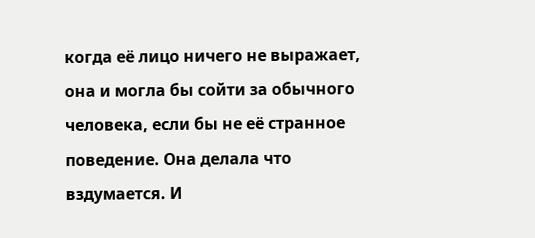когда её лицо ничего не выражает, она и могла бы сойти за обычного человека, если бы не её странное поведение. Она делала что вздумается. И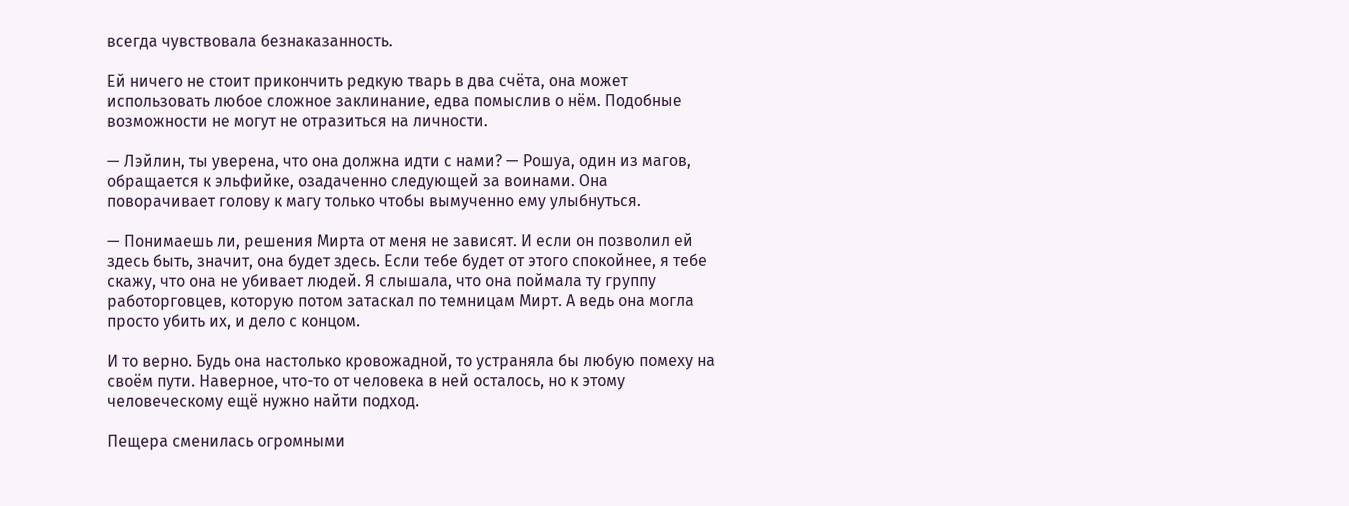всегда чувствовала безнаказанность.

Ей ничего не стоит прикончить редкую тварь в два счёта, она может использовать любое сложное заклинание, едва помыслив о нём. Подобные возможности не могут не отразиться на личности.

— Лэйлин, ты уверена, что она должна идти с нами? — Рошуа, один из магов, обращается к эльфийке, озадаченно следующей за воинами. Она поворачивает голову к магу только чтобы вымученно ему улыбнуться.

— Понимаешь ли, решения Мирта от меня не зависят. И если он позволил ей здесь быть, значит, она будет здесь. Если тебе будет от этого спокойнее, я тебе скажу, что она не убивает людей. Я слышала, что она поймала ту группу работорговцев, которую потом затаскал по темницам Мирт. А ведь она могла просто убить их, и дело с концом.

И то верно. Будь она настолько кровожадной, то устраняла бы любую помеху на своём пути. Наверное, что-то от человека в ней осталось, но к этому человеческому ещё нужно найти подход.

Пещера сменилась огромными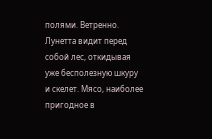полями. Ветренно. Лунетта видит перед собой лес, откидывая уже бесполезную шкуру и скелет. Мясо, наиболее пригодное в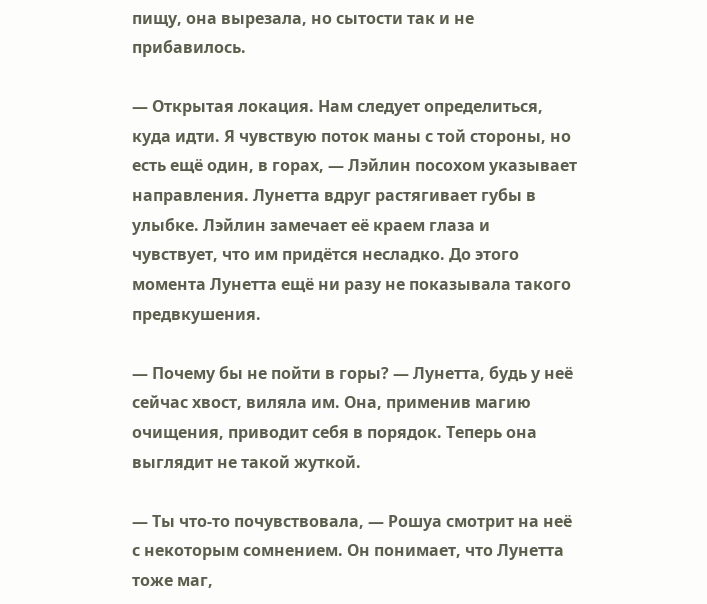пищу, она вырезала, но сытости так и не прибавилось.

— Открытая локация. Нам следует определиться, куда идти. Я чувствую поток маны с той стороны, но есть ещё один, в горах, — Лэйлин посохом указывает направления. Лунетта вдруг растягивает губы в улыбке. Лэйлин замечает её краем глаза и чувствует, что им придётся несладко. До этого момента Лунетта ещё ни разу не показывала такого предвкушения.

— Почему бы не пойти в горы? — Лунетта, будь у неё сейчас хвост, виляла им. Она, применив магию очищения, приводит себя в порядок. Теперь она выглядит не такой жуткой.

— Ты что-то почувствовала, — Рошуа смотрит на неё с некоторым сомнением. Он понимает, что Лунетта тоже маг,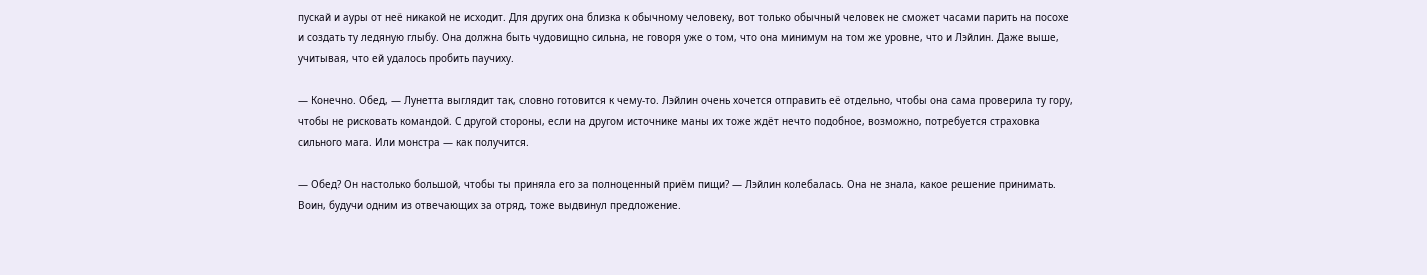пускай и ауры от неё никакой не исходит. Для других она близка к обычному человеку, вот только обычный человек не сможет часами парить на посохе и создать ту ледяную глыбу. Она должна быть чудовищно сильна, не говоря уже о том, что она минимум на том же уровне, что и Лэйлин. Даже выше, учитывая, что ей удалось пробить паучиху.

— Конечно. Обед, — Лунетта выглядит так, словно готовится к чему-то. Лэйлин очень хочется отправить её отдельно, чтобы она сама проверила ту гору, чтобы не рисковать командой. С другой стороны, если на другом источнике маны их тоже ждёт нечто подобное, возможно, потребуется страховка сильного мага. Или монстра — как получится.

— Обед? Он настолько большой, чтобы ты приняла его за полноценный приём пищи? — Лэйлин колебалась. Она не знала, какое решение принимать. Воин, будучи одним из отвечающих за отряд, тоже выдвинул предложение.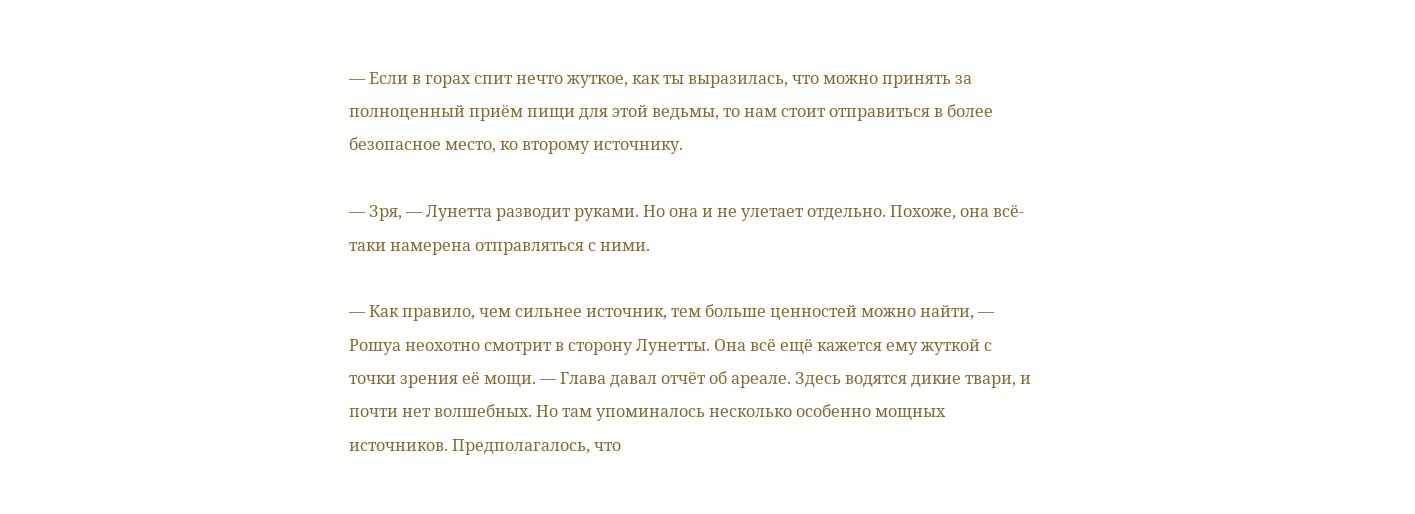— Если в горах спит нечто жуткое, как ты выразилась, что можно принять за полноценный приём пищи для этой ведьмы, то нам стоит отправиться в более безопасное место, ко второму источнику.

— Зря, — Лунетта разводит руками. Но она и не улетает отдельно. Похоже, она всё-таки намерена отправляться с ними.

— Как правило, чем сильнее источник, тем больше ценностей можно найти, — Рошуа неохотно смотрит в сторону Лунетты. Она всё ещё кажется ему жуткой с точки зрения её мощи. — Глава давал отчёт об ареале. Здесь водятся дикие твари, и почти нет волшебных. Но там упоминалось несколько особенно мощных источников. Предполагалось, что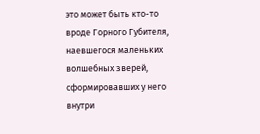это может быть кто-то вроде Горного Губителя, наевшегося маленьких волшебных зверей, сформировавших у него внутри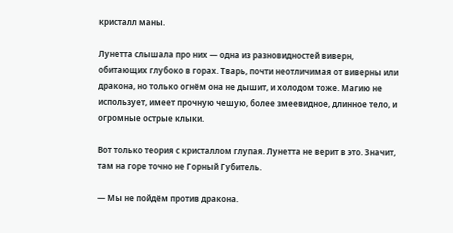кристалл маны.

Лунетта слышала про них — одна из разновидностей виверн, обитающих глубоко в горах. Тварь, почти неотличимая от виверны или дракона, но только огнём она не дышит, и холодом тоже. Магию не использует, имеет прочную чешую, более змеевидное, длинное тело, и огромные острые клыки.

Вот только теория с кристаллом глупая. Лунетта не верит в это. Значит, там на горе точно не Горный Губитель.

— Мы не пойдём против дракона.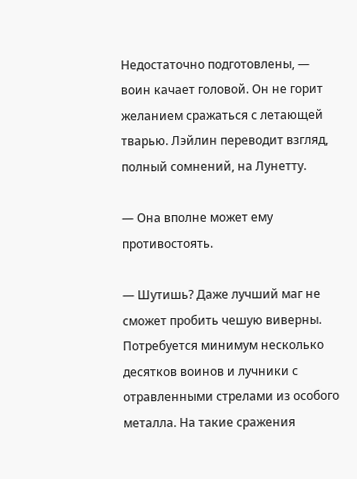Недостаточно подготовлены, — воин качает головой. Он не горит желанием сражаться с летающей тварью. Лэйлин переводит взгляд, полный сомнений, на Лунетту.

— Она вполне может ему противостоять.

— Шутишь? Даже лучший маг не сможет пробить чешую виверны. Потребуется минимум несколько десятков воинов и лучники с отравленными стрелами из особого металла. На такие сражения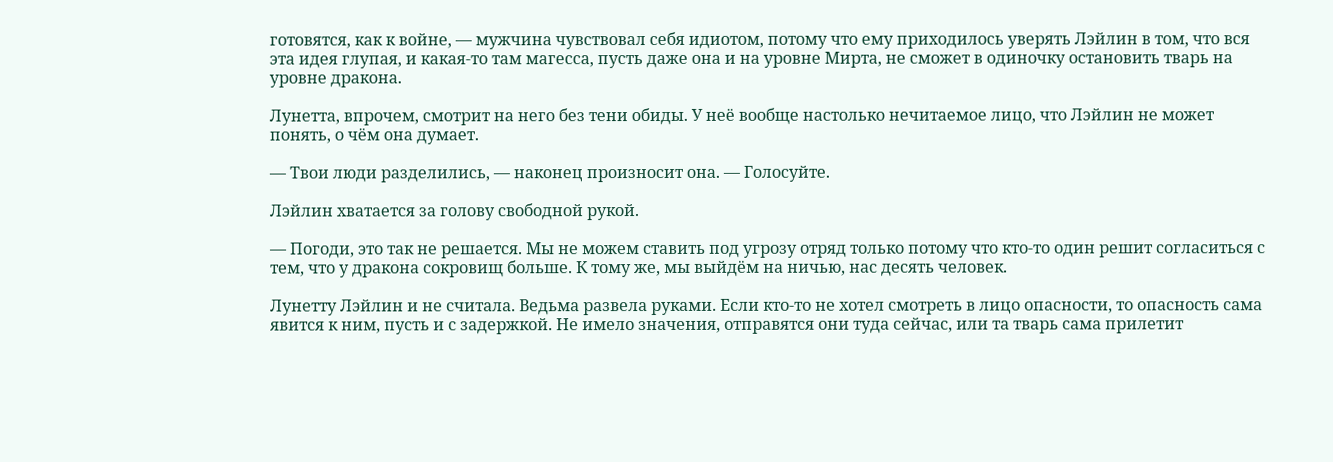готовятся, как к войне, — мужчина чувствовал себя идиотом, потому что ему приходилось уверять Лэйлин в том, что вся эта идея глупая, и какая-то там магесса, пусть даже она и на уровне Мирта, не сможет в одиночку остановить тварь на уровне дракона.

Лунетта, впрочем, смотрит на него без тени обиды. У неё вообще настолько нечитаемое лицо, что Лэйлин не может понять, о чём она думает.

— Твои люди разделились, — наконец произносит она. — Голосуйте.

Лэйлин хватается за голову свободной рукой.

— Погоди, это так не решается. Мы не можем ставить под угрозу отряд только потому что кто-то один решит согласиться с тем, что у дракона сокровищ больше. К тому же, мы выйдём на ничью, нас десять человек.

Лунетту Лэйлин и не считала. Ведьма развела руками. Если кто-то не хотел смотреть в лицо опасности, то опасность сама явится к ним, пусть и с задержкой. Не имело значения, отправятся они туда сейчас, или та тварь сама прилетит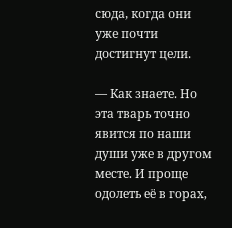сюда, когда они уже почти достигнут цели.

— Как знаете. Но эта тварь точно явится по наши души уже в другом месте. И проще одолеть её в горах,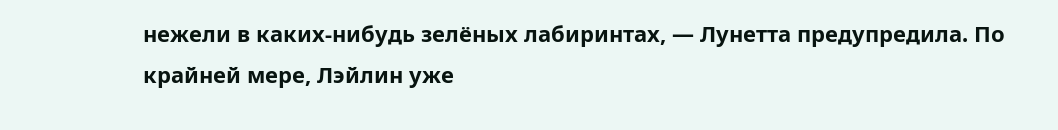нежели в каких-нибудь зелёных лабиринтах, — Лунетта предупредила. По крайней мере, Лэйлин уже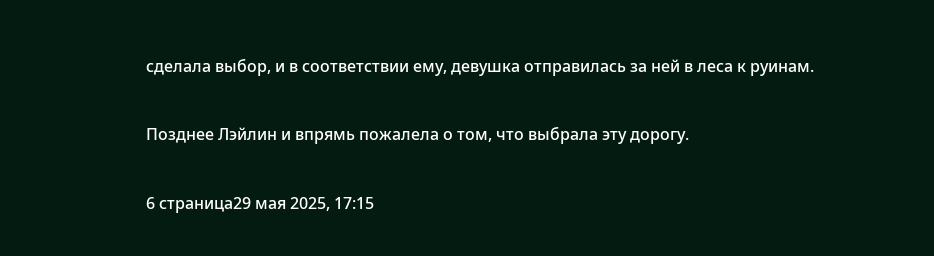сделала выбор, и в соответствии ему, девушка отправилась за ней в леса к руинам.

Позднее Лэйлин и впрямь пожалела о том, что выбрала эту дорогу.

6 страница29 мая 2025, 17:15